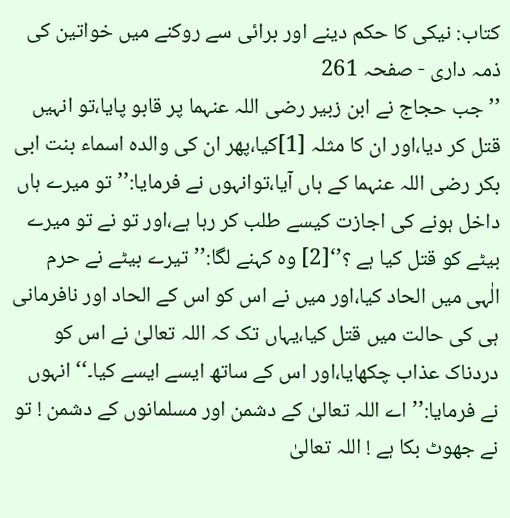کتاب: نیکی کا حکم دینے اور برائی سے روکنے میں خواتین کی ذمہ داری - صفحہ 261
’’جب حجاج نے ابن زبیر رضی اللہ عنہما پر قابو پایا،تو انہیں قتل کر دیا،اور ان کا مثلہ [1]کیا،پھر ان کی والدہ اسماء بنت ابی بکر رضی اللہ عنہما کے ہاں آیا،توانہوں نے فرمایا:’’تو میرے ہاں داخل ہونے کی اجازت کیسے طلب کر رہا ہے،اور تو نے تو میرے بیٹے کو قتل کیا ہے ؟’‘[2] وہ کہنے لگا:’’تیرے بیٹے نے حرم الٰہی میں الحاد کیا،اور میں نے اس کو اس کے الحاد اور نافرمانی ہی کی حالت میں قتل کیا،یہاں تک کہ اللہ تعالیٰ نے اس کو دردناک عذاب چکھایا،اور اس کے ساتھ ایسے ایسے کیا۔‘‘ انہوں نے فرمایا:’’اے اللہ تعالیٰ کے دشمن اور مسلمانوں کے دشمن ! تو نے جھوٹ بکا ہے ! اللہ تعالیٰ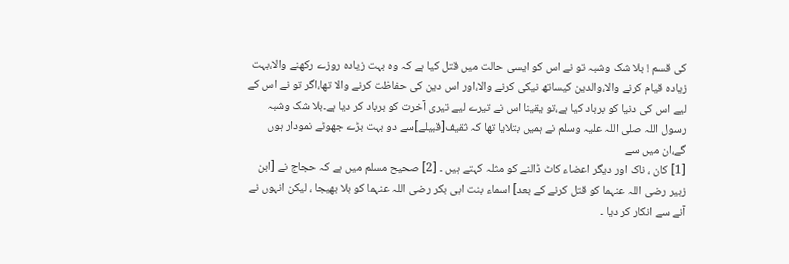کی قسم ! بلا شک وشبہ تو نے اس کو ایسی حالت میں قتل کیا ہے کہ وہ بہت زیادہ روزے رکھنے والا،بہت زیادہ قیام کرنے والا،والدین کیساتھ نیکی کرنے والا،اور اس دین کی حفاظت کرنے والا تھا،اگر تو نے اس کے لیے اس کی دنیا کو برباد کیا ہے،تو یقینا اس نے تیرے لیے تیری آخرت کو برباد کر دیا ہے۔بلا شک وشبہ رسول اللہ صلی اللہ علیہ وسلم نے ہمیں بتلایا تھا کہ ثقیف[قبیلے]سے دو بہت بڑے جھوٹے نمودار ہوں گے،ان میں سے
[1] کان ، ناک اور دیگر اعضاء کاٹ ڈالنے کو مثلہ کہتے ہیں ۔ [2] صحیح مسلم میں ہے کہ حجاج نے [ابن زبیر رضی اللہ عنہما کو قتل کرنے کے بعد] اسماء بنت ابی بکر رضی اللہ عنہما کو بلا بھیجا ، لیکن انہوں نے آنے سے انکار کر دیا ۔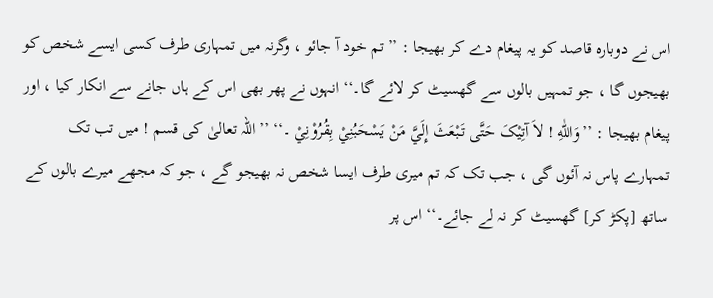اس نے دوبارہ قاصد کو یہ پیغام دے کر بھیجا : ’’تم خود آ جائو ، وگرنہ میں تمہاری طرف کسی ایسے شخص کو بھیجوں گا ، جو تمہیں بالوں سے گھسیٹ کر لائے گا۔‘‘ انہوں نے پھر بھی اس کے ہاں جانے سے انکار کیا ، اور پیغام بھیجا : ’’وَاللّٰهِ ! لاَ آتِیْکَ حَتَّی تَبْعَثَ إِلَيَّ مَنْ یَسْحَبُنِيْ بِقُرُوْنِيْ ۔‘‘ ’’اللہ تعالیٰ کی قسم ! میں تب تک تمہارے پاس نہ آئوں گی ، جب تک کہ تم میری طرف ایسا شخص نہ بھیجو گے ، جو کہ مجھے میرے بالوں کے ساتھ [پکڑ کر] گھسیٹ کر نہ لے جائے۔‘‘ اس پر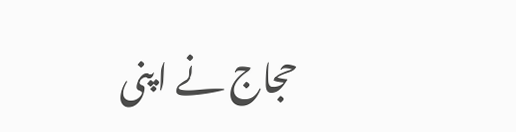حجاج نے اپنی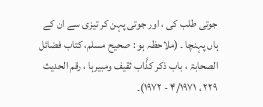جوتی طلب کی ، اور جوتی پہن کر تیزی سے ان کے ہاں پہنچا ۔ (ملاحظہ ہو : صحیح مسلم، کتاب فضائل الصحابۃ ، باب ذکر کذَّاب ثقیف ومبیرہا ، رقم الحدیث ۲۲۹ ، ۴/۱۹۷۱ - ۱۹۷۲)۔